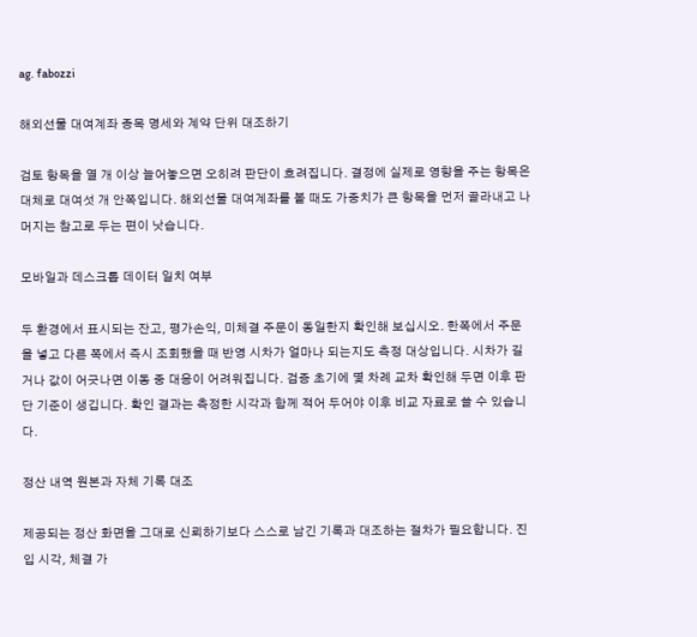ag. fabozzi

해외선물 대여계좌 종목 명세와 계약 단위 대조하기

검토 항목을 열 개 이상 늘어놓으면 오히려 판단이 흐려집니다. 결정에 실제로 영향을 주는 항목은 대체로 대여섯 개 안쪽입니다. 해외선물 대여계좌를 볼 때도 가중치가 큰 항목을 먼저 골라내고 나머지는 참고로 두는 편이 낫습니다.

모바일과 데스크톱 데이터 일치 여부

두 환경에서 표시되는 잔고, 평가손익, 미체결 주문이 동일한지 확인해 보십시오. 한쪽에서 주문을 넣고 다른 쪽에서 즉시 조회했을 때 반영 시차가 얼마나 되는지도 측정 대상입니다. 시차가 길거나 값이 어긋나면 이동 중 대응이 어려워집니다. 검증 초기에 몇 차례 교차 확인해 두면 이후 판단 기준이 생깁니다. 확인 결과는 측정한 시각과 함께 적어 두어야 이후 비교 자료로 쓸 수 있습니다.

정산 내역 원본과 자체 기록 대조

제공되는 정산 화면을 그대로 신뢰하기보다 스스로 남긴 기록과 대조하는 절차가 필요합니다. 진입 시각, 체결 가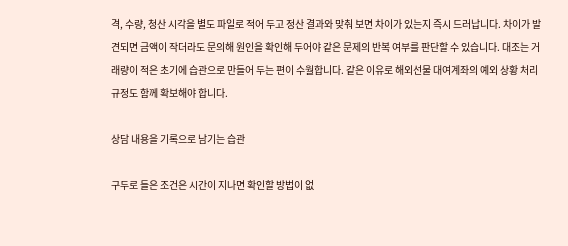격, 수량, 청산 시각을 별도 파일로 적어 두고 정산 결과와 맞춰 보면 차이가 있는지 즉시 드러납니다. 차이가 발견되면 금액이 작더라도 문의해 원인을 확인해 두어야 같은 문제의 반복 여부를 판단할 수 있습니다. 대조는 거래량이 적은 초기에 습관으로 만들어 두는 편이 수월합니다. 같은 이유로 해외선물 대여계좌의 예외 상황 처리 규정도 함께 확보해야 합니다.

상담 내용을 기록으로 남기는 습관

구두로 들은 조건은 시간이 지나면 확인할 방법이 없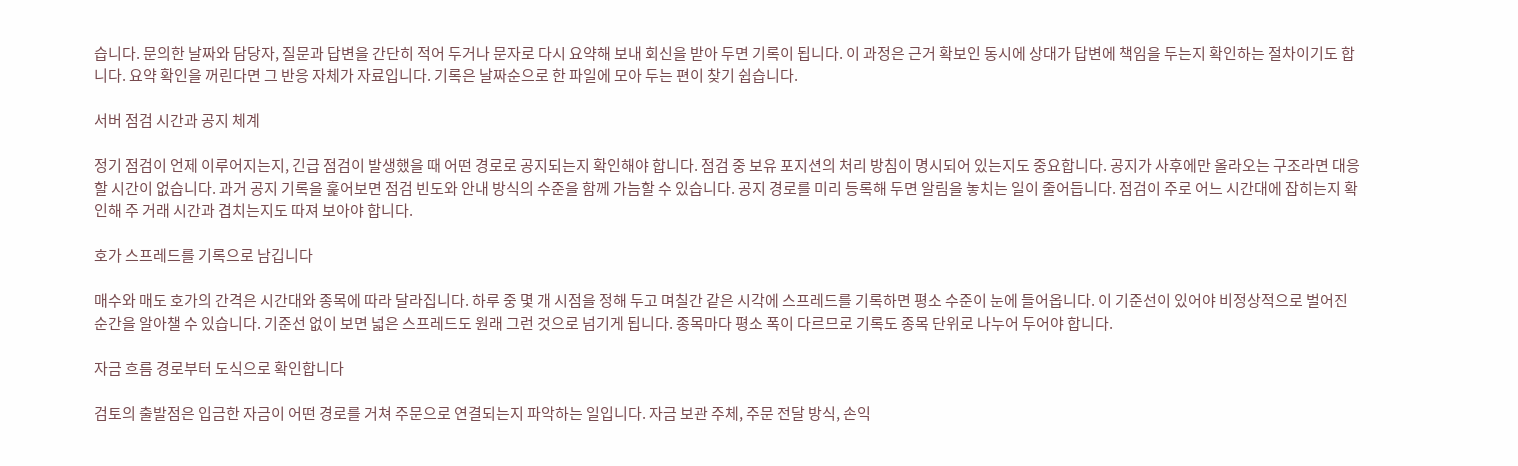습니다. 문의한 날짜와 담당자, 질문과 답변을 간단히 적어 두거나 문자로 다시 요약해 보내 회신을 받아 두면 기록이 됩니다. 이 과정은 근거 확보인 동시에 상대가 답변에 책임을 두는지 확인하는 절차이기도 합니다. 요약 확인을 꺼린다면 그 반응 자체가 자료입니다. 기록은 날짜순으로 한 파일에 모아 두는 편이 찾기 쉽습니다.

서버 점검 시간과 공지 체계

정기 점검이 언제 이루어지는지, 긴급 점검이 발생했을 때 어떤 경로로 공지되는지 확인해야 합니다. 점검 중 보유 포지션의 처리 방침이 명시되어 있는지도 중요합니다. 공지가 사후에만 올라오는 구조라면 대응할 시간이 없습니다. 과거 공지 기록을 훑어보면 점검 빈도와 안내 방식의 수준을 함께 가늠할 수 있습니다. 공지 경로를 미리 등록해 두면 알림을 놓치는 일이 줄어듭니다. 점검이 주로 어느 시간대에 잡히는지 확인해 주 거래 시간과 겹치는지도 따져 보아야 합니다.

호가 스프레드를 기록으로 남깁니다

매수와 매도 호가의 간격은 시간대와 종목에 따라 달라집니다. 하루 중 몇 개 시점을 정해 두고 며칠간 같은 시각에 스프레드를 기록하면 평소 수준이 눈에 들어옵니다. 이 기준선이 있어야 비정상적으로 벌어진 순간을 알아챌 수 있습니다. 기준선 없이 보면 넓은 스프레드도 원래 그런 것으로 넘기게 됩니다. 종목마다 평소 폭이 다르므로 기록도 종목 단위로 나누어 두어야 합니다.

자금 흐름 경로부터 도식으로 확인합니다

검토의 출발점은 입금한 자금이 어떤 경로를 거쳐 주문으로 연결되는지 파악하는 일입니다. 자금 보관 주체, 주문 전달 방식, 손익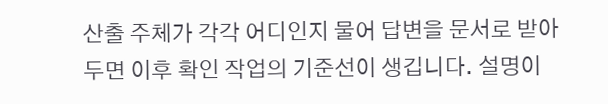산출 주체가 각각 어디인지 물어 답변을 문서로 받아 두면 이후 확인 작업의 기준선이 생깁니다. 설명이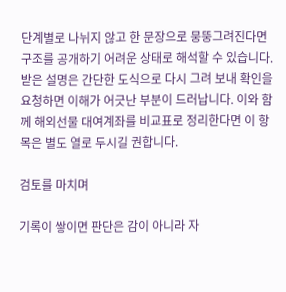단계별로 나뉘지 않고 한 문장으로 뭉뚱그려진다면 구조를 공개하기 어려운 상태로 해석할 수 있습니다. 받은 설명은 간단한 도식으로 다시 그려 보내 확인을 요청하면 이해가 어긋난 부분이 드러납니다. 이와 함께 해외선물 대여계좌를 비교표로 정리한다면 이 항목은 별도 열로 두시길 권합니다.

검토를 마치며

기록이 쌓이면 판단은 감이 아니라 자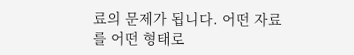료의 문제가 됩니다. 어떤 자료를 어떤 형태로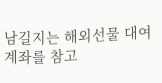남길지는 해외선물 대여계좌를 참고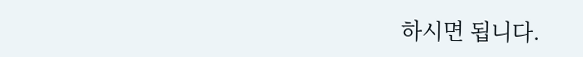하시면 됩니다.